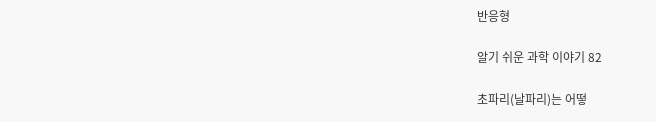반응형

알기 쉬운 과학 이야기 82

초파리(날파리)는 어떻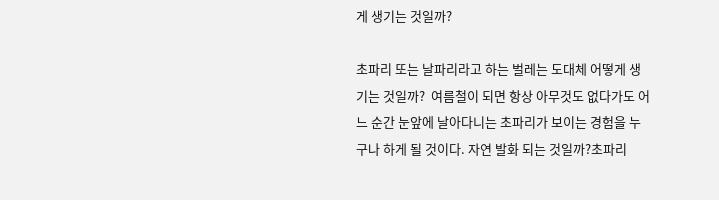게 생기는 것일까?

초파리 또는 날파리라고 하는 벌레는 도대체 어떻게 생기는 것일까?  여름철이 되면 항상 아무것도 없다가도 어느 순간 눈앞에 날아다니는 초파리가 보이는 경험을 누구나 하게 될 것이다. 자연 발화 되는 것일까?초파리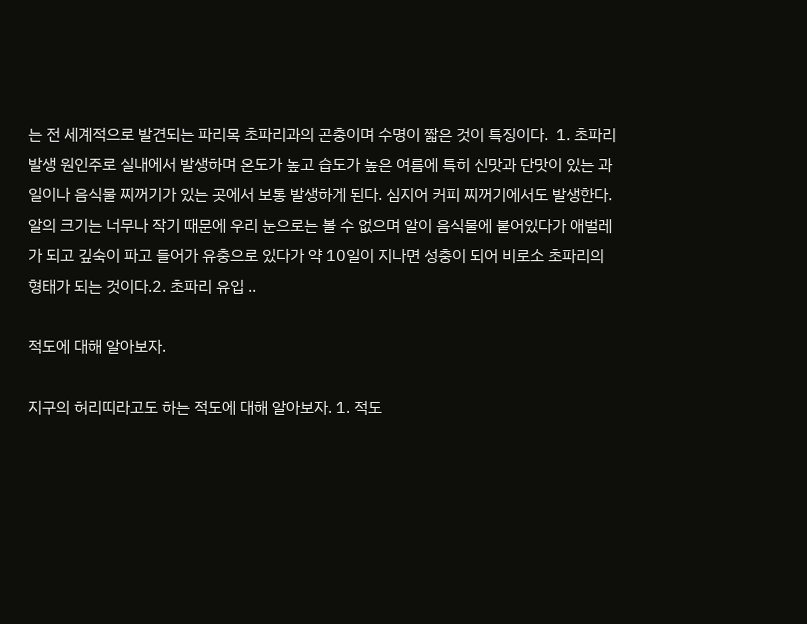는 전 세계적으로 발견되는 파리목 초파리과의 곤충이며 수명이 짧은 것이 특징이다.  1. 초파리 발생 원인주로 실내에서 발생하며 온도가 높고 습도가 높은 여름에 특히 신맛과 단맛이 있는 과일이나 음식물 찌꺼기가 있는 곳에서 보통 발생하게 된다. 심지어 커피 찌꺼기에서도 발생한다.알의 크기는 너무나 작기 때문에 우리 눈으로는 볼 수 없으며 알이 음식물에 붙어있다가 애벌레가 되고 깊숙이 파고 들어가 유충으로 있다가 약 10일이 지나면 성충이 되어 비로소 초파리의 형태가 되는 것이다.2. 초파리 유입 ..

적도에 대해 알아보자.

지구의 허리띠라고도 하는 적도에 대해 알아보자. 1. 적도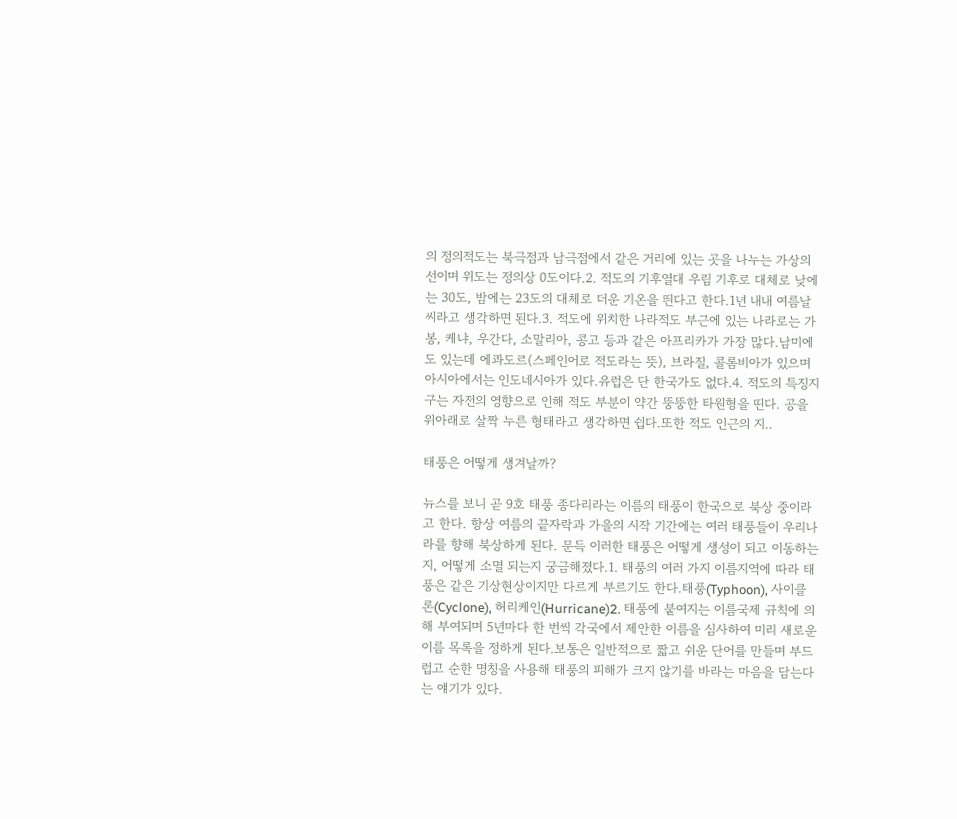의 정의적도는 북극점과 남극점에서 같은 거리에 있는 곳을 나누는 가상의 선이며 위도는 정의상 0도이다.2. 적도의 기후열대 우림 기후로 대체로 낮에는 30도, 밤에는 23도의 대체로 더운 기온을 띈다고 한다.1년 내내 여름날씨라고 생각하면 된다.3. 적도에 위치한 나라적도 부근에 있는 나라로는 가봉, 케냐, 우간다, 소말리아, 콩고 등과 같은 아프리카가 가장 많다.남미에도 있는데 에콰도르(스페인어로 적도라는 뜻), 브라질, 콜롬비아가 있으며 아시아에서는 인도네시아가 있다.유럽은 단 한국가도 없다.4. 적도의 특징지구는 자전의 영향으로 인해 적도 부분이 약간 뚱뚱한 타원형을 띤다. 공을 위아래로 살짝 누른 형태라고 생각하면 쉽다.또한 적도 인근의 지..

태풍은 어떻게 생겨날까?

뉴스를 보니 곧 9호 태풍 종다리라는 이름의 태풍이 한국으로 북상 중이라고 한다. 항상 여름의 끝자락과 가을의 시작 기간에는 여러 태풍들이 우리나라를 향해 북상하게 된다. 문득 이러한 태풍은 어떻게 생성이 되고 이동하는지, 어떻게 소멸 되는지 궁금해졌다.1. 태풍의 여러 가지 이름지역에 따라 태풍은 같은 기상현상이지만 다르게 부르기도 한다.태풍(Typhoon), 사이클론(Cyclone), 허리케인(Hurricane)2. 태풍에 붙여지는 이름국제 규칙에 의해 부여되며 5년마다 한 번씩 각국에서 제안한 이름을 심사하여 미리 새로운 이름 목록을 정하게 된다.보통은 일반적으로 짧고 쉬운 단어를 만들며 부드럽고 순한 명칭을 사용해 태풍의 피해가 크지 않기를 바라는 마음을 담는다는 얘기가 있다.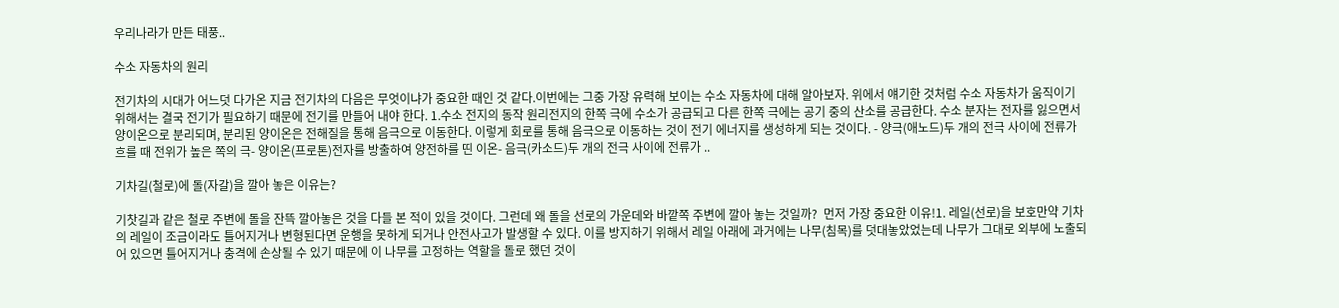우리나라가 만든 태풍..

수소 자동차의 원리

전기차의 시대가 어느덧 다가온 지금 전기차의 다음은 무엇이냐가 중요한 때인 것 같다.이번에는 그중 가장 유력해 보이는 수소 자동차에 대해 알아보자. 위에서 얘기한 것처럼 수소 자동차가 움직이기 위해서는 결국 전기가 필요하기 때문에 전기를 만들어 내야 한다. 1.수소 전지의 동작 원리전지의 한쪽 극에 수소가 공급되고 다른 한쪽 극에는 공기 중의 산소를 공급한다. 수소 분자는 전자를 잃으면서 양이온으로 분리되며, 분리된 양이온은 전해질을 통해 음극으로 이동한다. 이렇게 회로를 통해 음극으로 이동하는 것이 전기 에너지를 생성하게 되는 것이다. - 양극(애노드)두 개의 전극 사이에 전류가 흐를 때 전위가 높은 쪽의 극- 양이온(프로톤)전자를 방출하여 양전하를 띤 이온- 음극(카소드)두 개의 전극 사이에 전류가 ..

기차길(철로)에 돌(자갈)을 깔아 놓은 이유는?

기찻길과 같은 철로 주변에 돌을 잔뜩 깔아놓은 것을 다들 본 적이 있을 것이다. 그런데 왜 돌을 선로의 가운데와 바깥쪽 주변에 깔아 놓는 것일까?  먼저 가장 중요한 이유!1. 레일(선로)을 보호만약 기차의 레일이 조금이라도 틀어지거나 변형된다면 운행을 못하게 되거나 안전사고가 발생할 수 있다. 이를 방지하기 위해서 레일 아래에 과거에는 나무(침목)를 덧대놓았었는데 나무가 그대로 외부에 노출되어 있으면 틀어지거나 충격에 손상될 수 있기 때문에 이 나무를 고정하는 역할을 돌로 했던 것이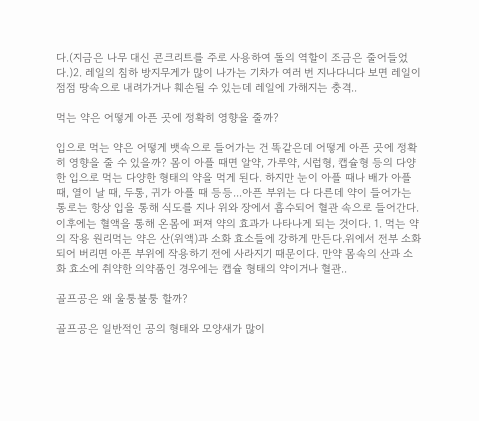다.(지금은 나무 대신 콘크리트를 주로 사용하여 돌의 역할이 조금은 줄어들었다.)2. 레일의 침하 방지무게가 많이 나가는 기차가 여러 번 지나다니다 보면 레일이 점점 땅속으로 내려가거나 훼손될 수 있는데 레일에 가해지는 충격..

먹는 약은 어떻게 아픈 곳에 정확히 영향을 줄까?

입으로 먹는 약은 어떻게 뱃속으로 들어가는 건 똑같은데 어떻게 아픈 곳에 정확히 영향을 줄 수 있을까? 몸이 아플 때면 알약, 가루약, 시럽형, 캡슐형 등의 다양한 입으로 먹는 다양한 형태의 약을 먹게 된다. 하지만 눈이 아플 때나 배가 아플 때, 열이 날 때, 두통, 귀가 아플 때 등등...아픈 부위는 다 다른데 약이 들어가는 통로는 항상 입을 통해 식도를 지나 위와 장에서 흡수되어 혈관 속으로 들어간다.이후에는 혈액을 통해 온몸에 퍼져 약의 효과가 나타나게 되는 것이다. 1. 먹는 약의 작용 원리먹는 약은 산(위액)과 소화 효소들에 강하게 만든다.위에서 전부 소화되어 버리면 아픈 부위에 작용하기 전에 사라지기 때문이다. 만약 몸속의 산과 소화 효소에 취약한 의약품인 경우에는 캡슐 형태의 약이거나 혈관..

골프공은 왜 울퉁불퉁 할까?

골프공은 일반적인 공의 형태와 모양새가 많이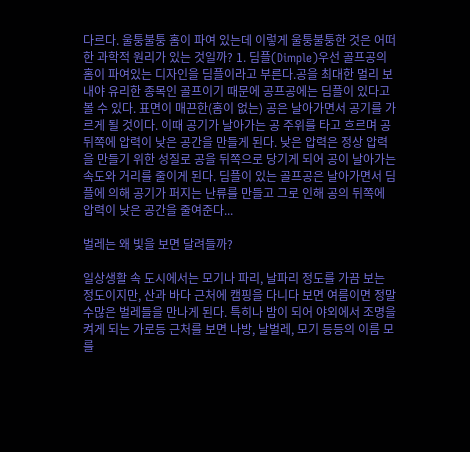다르다. 울퉁불퉁 홈이 파여 있는데 이렇게 울퉁불퉁한 것은 어떠한 과학적 원리가 있는 것일까? 1. 딤플(Dimple)우선 골프공의 홈이 파여있는 디자인을 딤플이라고 부른다.공을 최대한 멀리 보내야 유리한 종목인 골프이기 때문에 공프공에는 딤플이 있다고 볼 수 있다. 표면이 매끈한(홈이 없는) 공은 날아가면서 공기를 가르게 될 것이다. 이때 공기가 날아가는 공 주위를 타고 흐르며 공 뒤쪽에 압력이 낮은 공간을 만들게 된다. 낮은 압력은 정상 압력을 만들기 위한 성질로 공을 뒤쪽으로 당기게 되어 공이 날아가는 속도와 거리를 줄이게 된다. 딤플이 있는 골프공은 날아가면서 딤플에 의해 공기가 퍼지는 난류를 만들고 그로 인해 공의 뒤쪽에 압력이 낮은 공간을 줄여준다...

벌레는 왜 빛을 보면 달려들까?

일상생활 속 도시에서는 모기나 파리, 날파리 정도를 가끔 보는 정도이지만, 산과 바다 근처에 캠핑을 다니다 보면 여름이면 정말 수많은 벌레들을 만나게 된다. 특히나 밤이 되어 야외에서 조명을 켜게 되는 가로등 근처를 보면 나방, 날벌레, 모기 등등의 이름 모를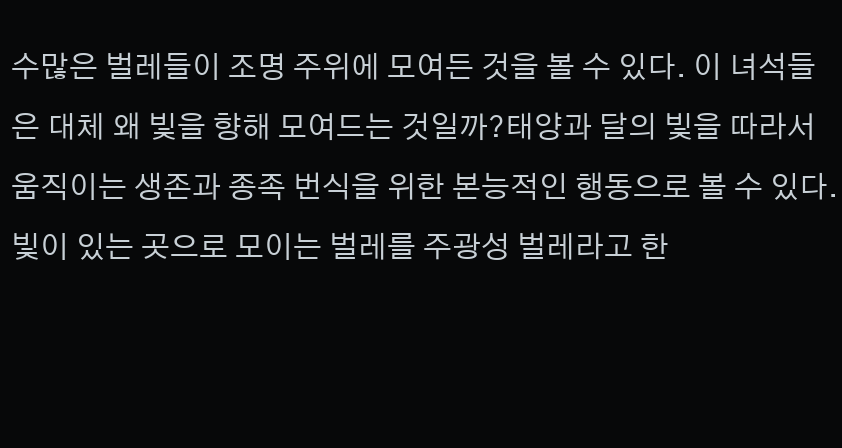수많은 벌레들이 조명 주위에 모여든 것을 볼 수 있다. 이 녀석들은 대체 왜 빛을 향해 모여드는 것일까?태양과 달의 빛을 따라서 움직이는 생존과 종족 번식을 위한 본능적인 행동으로 볼 수 있다.빛이 있는 곳으로 모이는 벌레를 주광성 벌레라고 한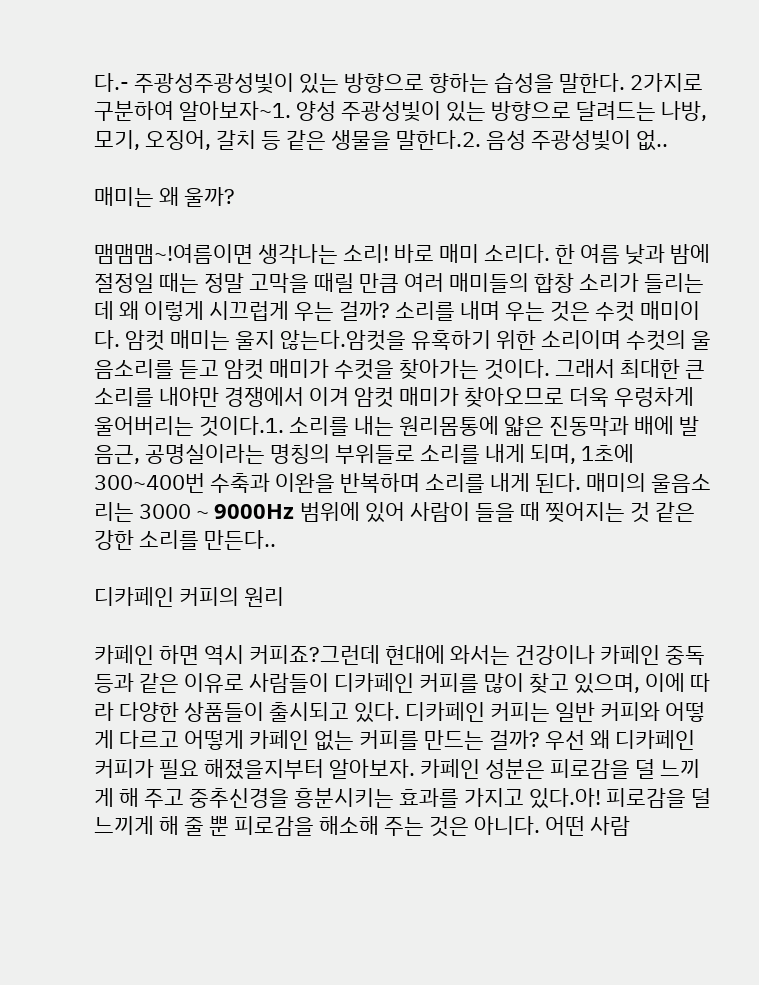다.- 주광성주광성빛이 있는 방향으로 향하는 습성을 말한다. 2가지로 구분하여 알아보자~1. 양성 주광성빛이 있는 방향으로 달려드는 나방, 모기, 오징어, 갈치 등 같은 생물을 말한다.2. 음성 주광성빛이 없..

매미는 왜 울까?

맴맴맴~!여름이면 생각나는 소리! 바로 매미 소리다. 한 여름 낮과 밤에 절정일 때는 정말 고막을 때릴 만큼 여러 매미들의 합창 소리가 들리는데 왜 이렇게 시끄럽게 우는 걸까? 소리를 내며 우는 것은 수컷 매미이다. 암컷 매미는 울지 않는다.암컷을 유혹하기 위한 소리이며 수컷의 울음소리를 듣고 암컷 매미가 수컷을 찾아가는 것이다. 그래서 최대한 큰소리를 내야만 경쟁에서 이겨 암컷 매미가 찾아오므로 더욱 우렁차게 울어버리는 것이다.1. 소리를 내는 원리몸통에 얇은 진동막과 배에 발음근, 공명실이라는 명칭의 부위들로 소리를 내게 되며, 1초에 300~400번 수축과 이완을 반복하며 소리를 내게 된다. 매미의 울음소리는 3000 ~ 9000Hz 범위에 있어 사람이 들을 때 찢어지는 것 같은 강한 소리를 만든다..

디카페인 커피의 원리

카페인 하면 역시 커피죠?그런데 현대에 와서는 건강이나 카페인 중독 등과 같은 이유로 사람들이 디카페인 커피를 많이 찾고 있으며, 이에 따라 다양한 상품들이 출시되고 있다. 디카페인 커피는 일반 커피와 어떻게 다르고 어떻게 카페인 없는 커피를 만드는 걸까? 우선 왜 디카페인 커피가 필요 해졌을지부터 알아보자. 카페인 성분은 피로감을 덜 느끼게 해 주고 중추신경을 흥분시키는 효과를 가지고 있다.아! 피로감을 덜 느끼게 해 줄 뿐 피로감을 해소해 주는 것은 아니다. 어떤 사람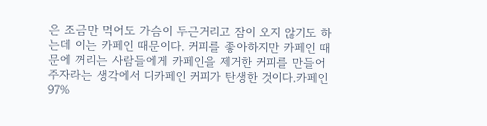은 조금만 먹어도 가슴이 두근거리고 잠이 오지 않기도 하는데 이는 카페인 때문이다. 커피를 좋아하지만 카페인 때문에 꺼리는 사람들에게 카페인을 제거한 커피를 만들어 주자라는 생각에서 디카페인 커피가 탄생한 것이다.카페인 97%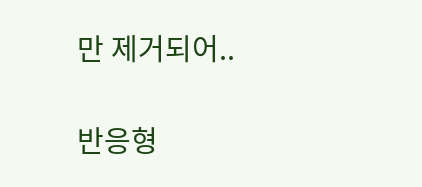만 제거되어..

반응형